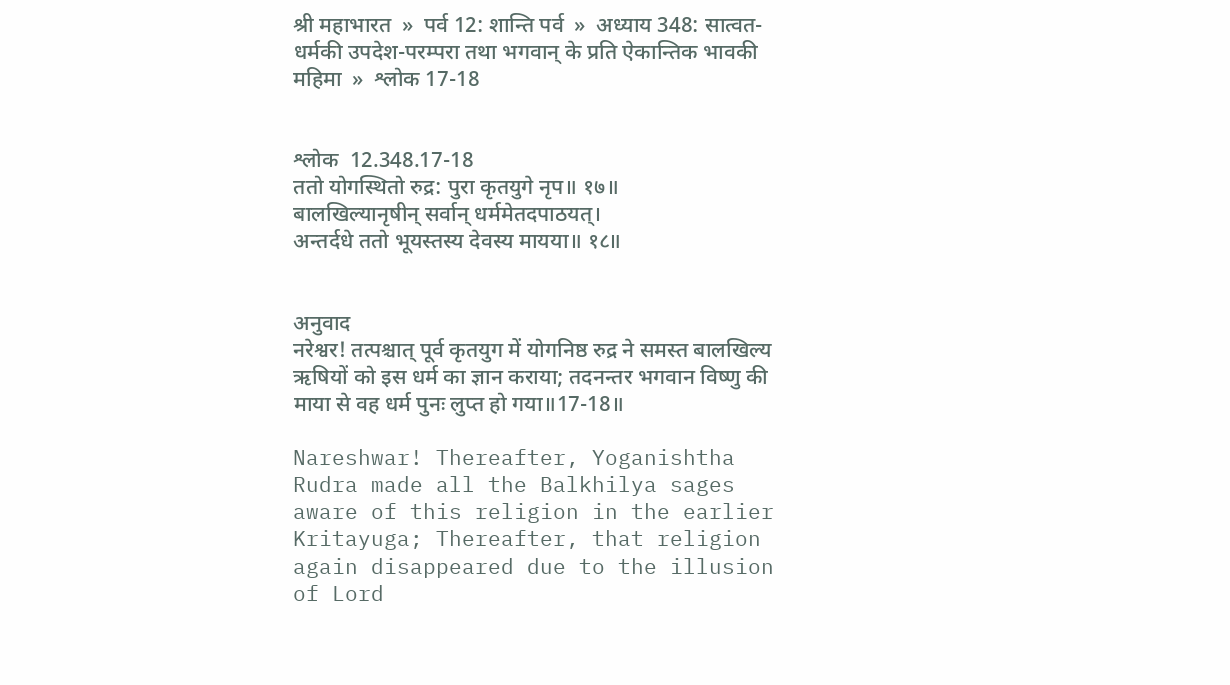श्री महाभारत  »  पर्व 12: शान्ति पर्व  »  अध्याय 348: सात्वत-धर्मकी उपदेश-परम्परा तथा भगवान् के प्रति ऐकान्तिक भावकी महिमा  »  श्लोक 17-18


श्लोक  12.348.17-18
ततो योगस्थितो रुद्र: पुरा कृतयुगे नृप॥ १७॥
बालखिल्यानृषीन् सर्वान् धर्ममेतदपाठयत्।
अन्तर्दधे ततो भूयस्तस्य देवस्य मायया॥ १८॥


अनुवाद
नरेश्वर! तत्पश्चात् पूर्व कृतयुग में योगनिष्ठ रुद्र ने समस्त बालखिल्य ऋषियों को इस धर्म का ज्ञान कराया; तदनन्तर भगवान विष्णु की माया से वह धर्म पुनः लुप्त हो गया॥17-18॥

Nareshwar! Thereafter, Yoganishtha Rudra made all the Balkhilya sages aware of this religion in the earlier Kritayuga; Thereafter, that religion again disappeared due to the illusion of Lord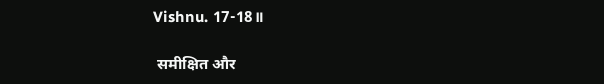Vishnu. 17-18॥

 समीक्षित और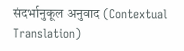संदर्भानुकूल अनुवाद (Contextual Translation)